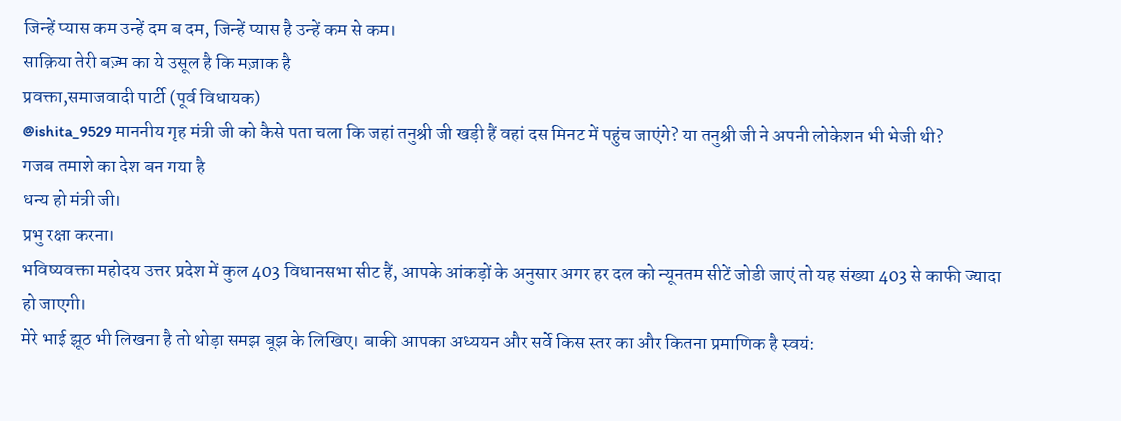जिन्हें प्यास कम उन्हें दम ब दम, जिन्हें प्यास है उन्हें कम से कम।
साक़िया तेरी बज़्म का ये उसूल है कि मज़ाक है
प्रवक्ता,समाजवादी पार्टी (पूर्व विधायक)
@ishita_9529 माननीय गृह मंत्री जी को कैसे पता चला कि जहां तनुश्री जी खड़ी हैं वहां दस मिनट में पहुंच जाएंगे? या तनुश्री जी ने अपनी लोकेशन भी भेजी थी?
गजब तमाशे का देश बन गया है
धन्य हो मंत्री जी।
प्रभु रक्षा करना।
भविष्यवक्ता महोदय उत्तर प्रदेश में कुल 403 विधानसभा सीट हैं, आपके आंकड़ों के अनुसार अगर हर दल को न्यूनतम सीटें जोडी जाएं तो यह संख्या 403 से काफी ज्यादा हो जाएगी।
मेरे भाई झूठ भी लिखना है तो थोड़ा समझ बूझ के लिखिए। बाकी आपका अध्ययन और सर्वे किस स्तर का और कितना प्रमाणिक है स्वयं: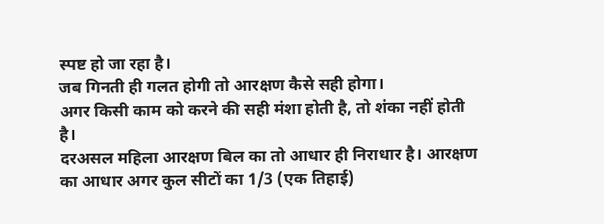स्पष्ट हो जा रहा है।
जब गिनती ही गलत होगी तो आरक्षण कैसे सही होगा।
अगर किसी काम को करने की सही मंशा होती है, तो शंका नहीं होती है।
दरअसल महिला आरक्षण बिल का तो आधार ही निराधार है। आरक्षण का आधार अगर कुल सीटों का 1/3 (एक तिहाई)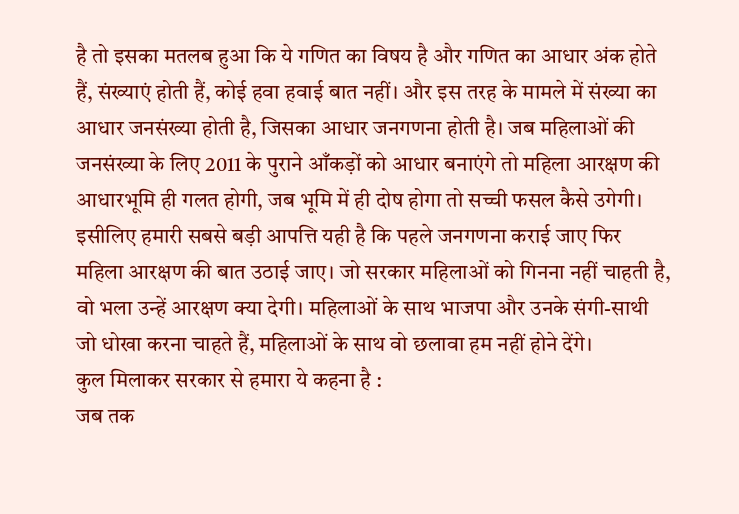है तो इसका मतलब हुआ कि ये गणित का विषय है और गणित का आधार अंक होते हैं, संख्याएं होती हैं, कोई हवा हवाई बात नहीं। और इस तरह के मामले में संख्या का आधार जनसंख्या होती है, जिसका आधार जनगणना होती है। जब महिलाओं की जनसंख्या के लिए 2011 के पुराने आँकड़ों को आधार बनाएंगे तो महिला आरक्षण की आधारभूमि ही गलत होगी, जब भूमि में ही दोष होगा तो सच्ची फसल कैसे उगेगी।
इसीलिए हमारी सबसे बड़ी आपत्ति यही है कि पहले जनगणना कराई जाए फिर महिला आरक्षण की बात उठाई जाए। जो सरकार महिलाओं को गिनना नहीं चाहती है, वो भला उन्हें आरक्षण क्या देगी। महिलाओं के साथ भाजपा और उनके संगी-साथी जो धोखा करना चाहते हैं, महिलाओं के साथ वो छलावा हम नहीं होने देंगे।
कुल मिलाकर सरकार से हमारा ये कहना है :
जब तक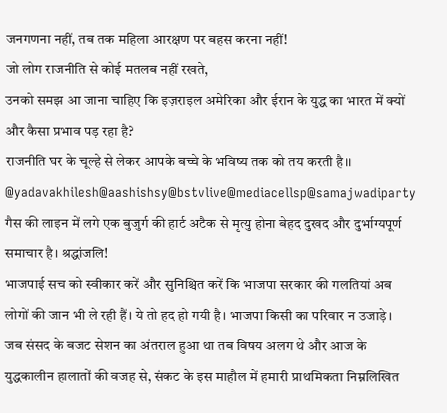जनगणना नहीं, तब तक महिला आरक्षण पर बहस करना नहीं!
जो लोग राजनीति से कोई मतलब नहीं रखते,
उनको समझ आ जाना चाहिए कि इज़राइल अमेरिका और ईरान के युद्ध का भारत में क्यों और कैसा प्रभाव पड़ रहा है?
राजनीति घर के चूल्हे से लेकर आपके बच्चे के भविष्य तक को तय करती है।।
@yadavakhilesh@aashishsy@bstvlive@mediacellsp@samajwadiparty
गैस की लाइन में लगे एक बुजुर्ग की हार्ट अटैक से मृत्यु होना बेहद दुखद और दुर्भाग्यपूर्ण समाचार है। श्रद्धांजलि!
भाजपाई सच को स्वीकार करें और सुनिश्चित करें कि भाजपा सरकार की गलतियां अब लोगों की जान भी ले रही हैं। ये तो हद हो गयी है। भाजपा किसी का परिवार न उजाड़े।
जब संसद के बजट सेशन का अंतराल हुआ था तब विषय अलग थे और आज के युद्धकालीन हालातों की वजह से, संकट के इस माहौल में हमारी प्राथमिकता निम्नलिखित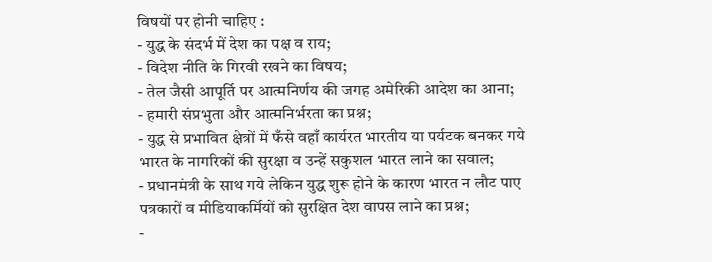विषयों पर होनी चाहिए :
- युद्ध के संदर्भ में देश का पक्ष व राय;
- विदेश नीति के गिरवी रखने का विषय;
- तेल जैसी आपूर्ति पर आत्मनिर्णय की जगह अमेरिकी आदेश का आना;
- हमारी संप्रभुता और आत्मनिर्भरता का प्रश्न;
- युद्ध से प्रभावित क्षेत्रों में फँसे वहाँ कार्यरत भारतीय या पर्यटक बनकर गये भारत के नागरिकों की सुरक्षा व उन्हें सकुशल भारत लाने का सवाल;
- प्रधानमंत्री के साथ गये लेकिन युद्ध शुरू होने के कारण भारत न लौट पाए पत्रकारों व मीडियाकर्मियों को सुरक्षित देश वापस लाने का प्रश्न;
-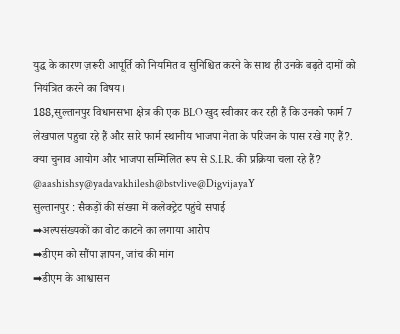युद्ध के कारण ज़रूरी आपूर्ति को नियमित व सुनिश्चित करने के साथ ही उनके बढ़ते दामों को नियंत्रित करने का विषय।
188,सुल्तानपुर विधानसभा क्षेत्र की एक BLO खुद स्वीकार कर रही हैं कि उनको फार्म 7 लेखपाल पहुचा रहे हैं और सारे फार्म स्थानीय भाजपा नेता के परिजन के पास रखे गए हैं?.
क्या चुनाव आयोग और भाजपा सम्मिलित रूप से S.I.R. की प्रक्रिया चला रहे हैं?
@aashishsy@yadavakhilesh@bstvlive@DigvijayaY
सुल्तानपुर : सैकड़ों की संख्या में कलेक्ट्रेट पहुंचे सपाई
➡अल्पसंख्यकों का वोट काटने का लगाया आरोप
➡डीएम को सौंपा ज्ञापन, जांच की मांग
➡डीएम के आश्वासन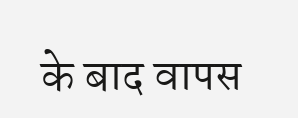के बाद वापस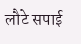लौटे सपाई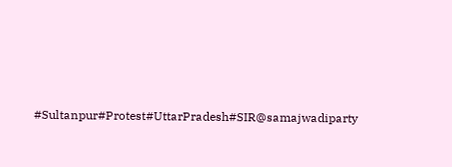#Sultanpur#Protest#UttarPradesh#SIR@samajwadiparty